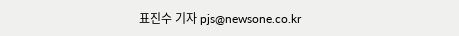표진수 기자 pjs@newsone.co.kr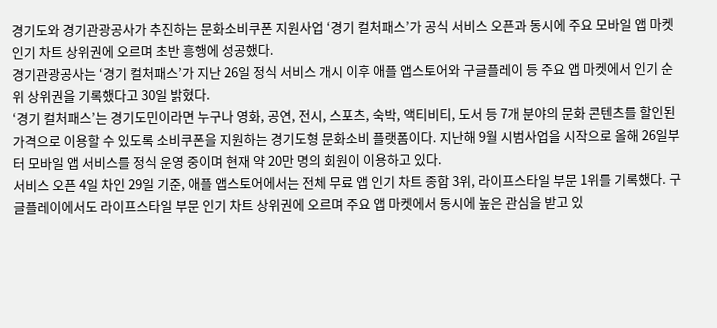경기도와 경기관광공사가 추진하는 문화소비쿠폰 지원사업 ‘경기 컬처패스’가 공식 서비스 오픈과 동시에 주요 모바일 앱 마켓 인기 차트 상위권에 오르며 초반 흥행에 성공했다.
경기관광공사는 ‘경기 컬처패스’가 지난 26일 정식 서비스 개시 이후 애플 앱스토어와 구글플레이 등 주요 앱 마켓에서 인기 순위 상위권을 기록했다고 30일 밝혔다.
‘경기 컬처패스’는 경기도민이라면 누구나 영화, 공연, 전시, 스포츠, 숙박, 액티비티, 도서 등 7개 분야의 문화 콘텐츠를 할인된 가격으로 이용할 수 있도록 소비쿠폰을 지원하는 경기도형 문화소비 플랫폼이다. 지난해 9월 시범사업을 시작으로 올해 26일부터 모바일 앱 서비스를 정식 운영 중이며 현재 약 20만 명의 회원이 이용하고 있다.
서비스 오픈 4일 차인 29일 기준, 애플 앱스토어에서는 전체 무료 앱 인기 차트 종합 3위, 라이프스타일 부문 1위를 기록했다. 구글플레이에서도 라이프스타일 부문 인기 차트 상위권에 오르며 주요 앱 마켓에서 동시에 높은 관심을 받고 있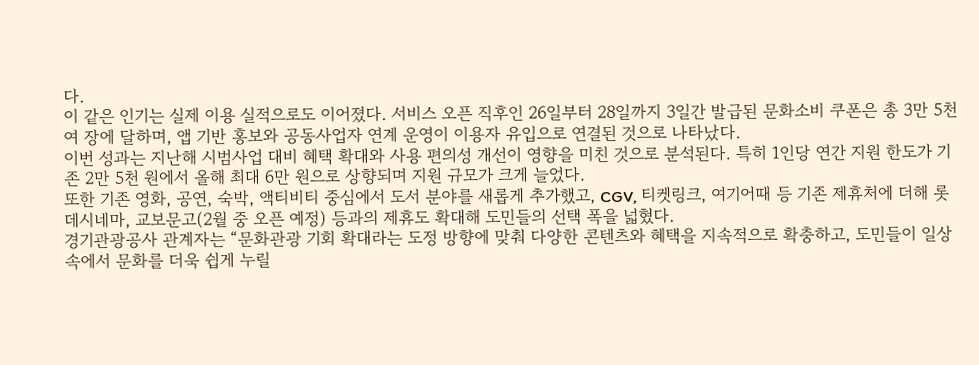다.
이 같은 인기는 실제 이용 실적으로도 이어졌다. 서비스 오픈 직후인 26일부터 28일까지 3일간 발급된 문화소비 쿠폰은 총 3만 5천여 장에 달하며, 앱 기반 홍보와 공동사업자 연계 운영이 이용자 유입으로 연결된 것으로 나타났다.
이번 성과는 지난해 시범사업 대비 혜택 확대와 사용 편의성 개선이 영향을 미친 것으로 분석된다. 특히 1인당 연간 지원 한도가 기존 2만 5천 원에서 올해 최대 6만 원으로 상향되며 지원 규모가 크게 늘었다.
또한 기존 영화, 공연, 숙박, 액티비티 중심에서 도서 분야를 새롭게 추가했고, CGV, 티켓링크, 여기어때 등 기존 제휴처에 더해 롯데시네마, 교보문고(2월 중 오픈 예정) 등과의 제휴도 확대해 도민들의 선택 폭을 넓혔다.
경기관광공사 관계자는 “문화관광 기회 확대라는 도정 방향에 맞춰 다양한 콘텐츠와 혜택을 지속적으로 확충하고, 도민들이 일상 속에서 문화를 더욱 쉽게 누릴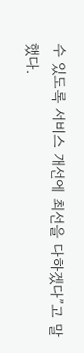수 있도록 서비스 개선에 최선을 다하겠다”고 말했다.